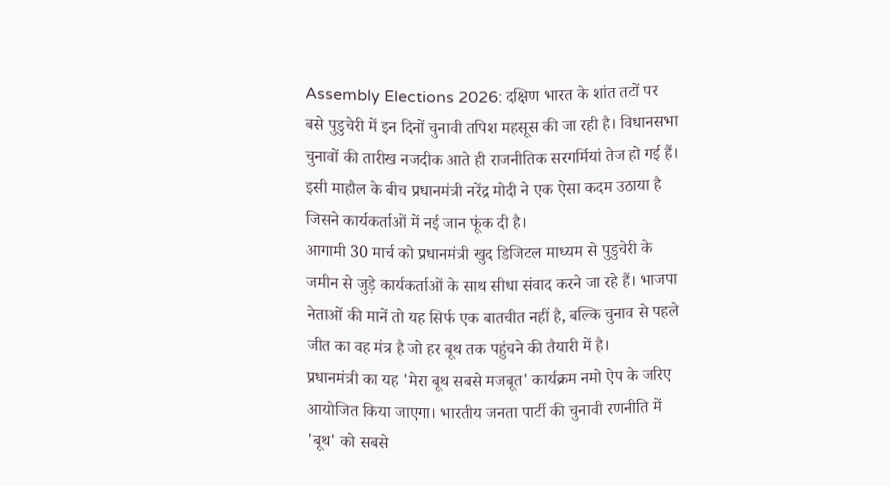Assembly Elections 2026: दक्षिण भारत के शांत तटों पर बसे पुडुचेरी में इन दिनों चुनावी तपिश महसूस की जा रही है। विधानसभा चुनावों की तारीख नजदीक आते ही राजनीतिक सरगर्मियां तेज हो गई हैं। इसी माहौल के बीच प्रधानमंत्री नरेंद्र मोदी ने एक ऐसा कदम उठाया है जिसने कार्यकर्ताओं में नई जान फूंक दी है।
आगामी 30 मार्च को प्रधानमंत्री खुद डिजिटल माध्यम से पुडुचेरी के जमीन से जुड़े कार्यकर्ताओं के साथ सीधा संवाद करने जा रहे हैं। भाजपा नेताओं की मानें तो यह सिर्फ एक बातचीत नहीं है, बल्कि चुनाव से पहले जीत का वह मंत्र है जो हर बूथ तक पहुंचने की तैयारी में है।
प्रधानमंत्री का यह 'मेरा बूथ सबसे मजबूत' कार्यक्रम नमो ऐप के जरिए आयोजित किया जाएगा। भारतीय जनता पार्टी की चुनावी रणनीति में 'बूथ' को सबसे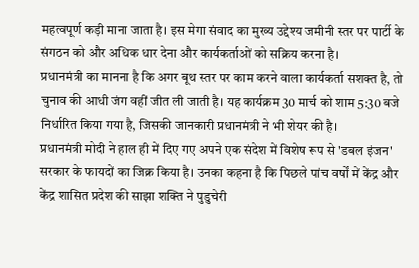महत्वपूर्ण कड़ी माना जाता है। इस मेगा संवाद का मुख्य उद्देश्य जमीनी स्तर पर पार्टी के संगठन को और अधिक धार देना और कार्यकर्ताओं को सक्रिय करना है।
प्रधानमंत्री का मानना है कि अगर बूथ स्तर पर काम करने वाला कार्यकर्ता सशक्त है, तो चुनाव की आधी जंग वहीं जीत ली जाती है। यह कार्यक्रम 30 मार्च को शाम 5:30 बजे निर्धारित किया गया है, जिसकी जानकारी प्रधानमंत्री ने भी शेयर की है।
प्रधानमंत्री मोदी ने हाल ही में दिए गए अपने एक संदेश में विशेष रूप से 'डबल इंजन' सरकार के फायदों का जिक्र किया है। उनका कहना है कि पिछले पांच वर्षों में केंद्र और केंद्र शासित प्रदेश की साझा शक्ति ने पुडुचेरी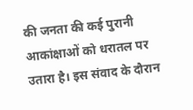की जनता की कई पुरानी आकांक्षाओं को धरातल पर उतारा है। इस संवाद के दौरान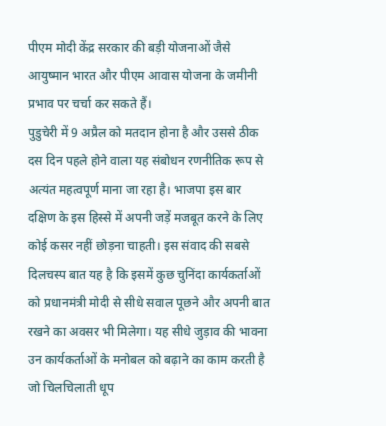पीएम मोदी केंद्र सरकार की बड़ी योजनाओं जैसे आयुष्मान भारत और पीएम आवास योजना के जमीनी प्रभाव पर चर्चा कर सकते हैं।
पुडुचेरी में 9 अप्रैल को मतदान होना है और उससे ठीक दस दिन पहले होने वाला यह संबोधन रणनीतिक रूप से अत्यंत महत्वपूर्ण माना जा रहा है। भाजपा इस बार दक्षिण के इस हिस्से में अपनी जड़ें मजबूत करने के लिए कोई कसर नहीं छोड़ना चाहती। इस संवाद की सबसे दिलचस्प बात यह है कि इसमें कुछ चुनिंदा कार्यकर्ताओं को प्रधानमंत्री मोदी से सीधे सवाल पूछने और अपनी बात रखने का अवसर भी मिलेगा। यह सीधे जुड़ाव की भावना उन कार्यकर्ताओं के मनोबल को बढ़ाने का काम करती है जो चिलचिलाती धूप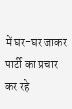में घर-घर जाकर पार्टी का प्रचार कर रहे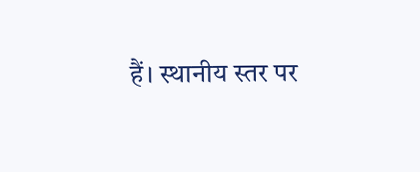हैं। स्थानीय स्तर पर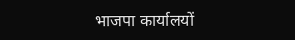भाजपा कार्यालयों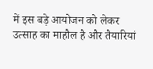में इस बड़े आयोजन को लेकर उत्साह का माहौल है और तैयारियां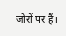जोरों पर हैं।